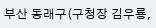부산 동래구(구청장 김우룡,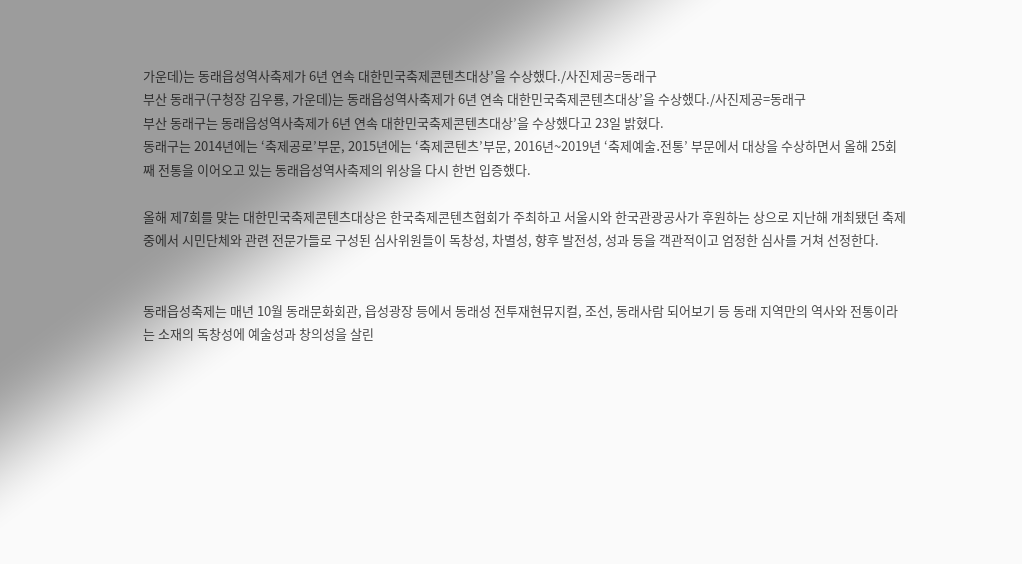가운데)는 동래읍성역사축제가 6년 연속 대한민국축제콘텐츠대상’을 수상했다./사진제공=동래구
부산 동래구(구청장 김우룡, 가운데)는 동래읍성역사축제가 6년 연속 대한민국축제콘텐츠대상’을 수상했다./사진제공=동래구
부산 동래구는 동래읍성역사축제가 6년 연속 대한민국축제콘텐츠대상’을 수상했다고 23일 밝혔다.
동래구는 2014년에는 ‘축제공로’부문, 2015년에는 ‘축제콘텐츠’부문, 2016년~2019년 ‘축제예술․전통’ 부문에서 대상을 수상하면서 올해 25회째 전통을 이어오고 있는 동래읍성역사축제의 위상을 다시 한번 입증했다.

올해 제7회를 맞는 대한민국축제콘텐츠대상은 한국축제콘텐츠협회가 주최하고 서울시와 한국관광공사가 후원하는 상으로 지난해 개최됐던 축제 중에서 시민단체와 관련 전문가들로 구성된 심사위원들이 독창성, 차별성, 향후 발전성, 성과 등을 객관적이고 엄정한 심사를 거쳐 선정한다.


동래읍성축제는 매년 10월 동래문화회관, 읍성광장 등에서 동래성 전투재현뮤지컬, 조선, 동래사람 되어보기 등 동래 지역만의 역사와 전통이라는 소재의 독창성에 예술성과 창의성을 살린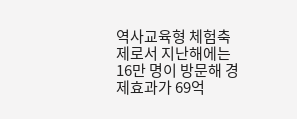역사교육형 체험축제로서 지난해에는 16만 명이 방문해 경제효과가 69억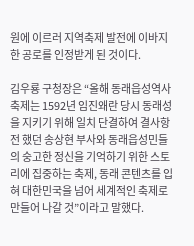원에 이르러 지역축제 발전에 이바지한 공로를 인정받게 된 것이다.

김우룡 구청장은 “올해 동래읍성역사축제는 1592년 임진왜란 당시 동래성을 지키기 위해 일치 단결하여 결사항전 했던 송상현 부사와 동래읍성민들의 숭고한 정신을 기억하기 위한 스토리에 집중하는 축제, 동래 콘텐츠를 입혀 대한민국을 넘어 세계적인 축제로 만들어 나갈 것”이라고 말했다.